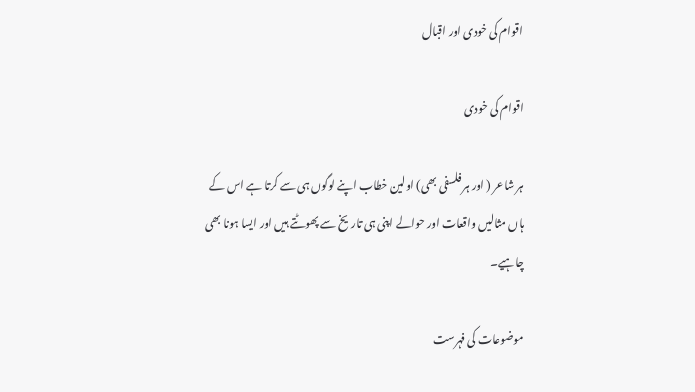اقوام کی خودی اور اقبال

اقوام کی خودی

ہر شاعر ( اور ہر فلسفی بھی) اولین خطاب اپنے لوگوں ہی سے کرتا ہے اس کے ہاں مثالیں واقعات اور حوالے اپنی ہی تاریخ سے پھوٹتے ہیں اور ایسا ہونا بھی چاہیے۔

موضوعات کی فہرست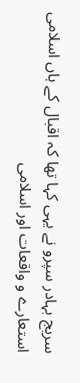سریج بہادر سپرو نے یہی کہا تھا کہ اقبال کے ہاں اسلامی استعارے و واقعات اور اسلامی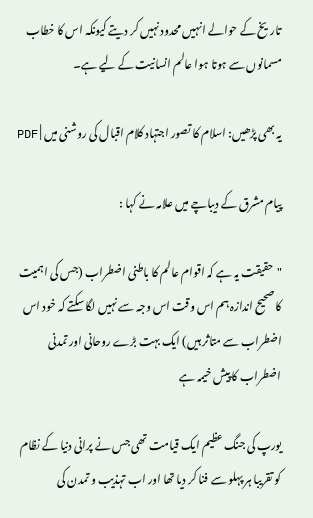تاریخ کے حوالے انہیں محدود نہیں کر دیتے کیونکہ اس کا خطاب مسمانوں سے ہوتا ہوا عالم انسانیت کے لیے ہے۔

یہ بھی پڑھیں: اسلام کا تصور اجتہاد کلام اقبال کی روشنی میں | PDF

پیام مشرق کے دیباچے میں علامہ نے کہا :

"حقیقت یہ ہے کہ اقوام عالم کا باطنی اضطراب (جس کی اہمیت کا صحیح اندازہ ہم اس وقت اس وجہ سے نہیں لگا سکتے کہ خود اس اضطراب سے متاثر ہیں) ایک بہت بڑے روحانی اور تمدنی اضطراب کا پیش خیمہ ہے

یورپ کی جنگ عظیم ایک قیامت تھی جس نے پرانی دنیا کے نظام کو تقریبا ہر پہلو سے فنا کر دیا تھا اور اب تہذیب و تمدن کی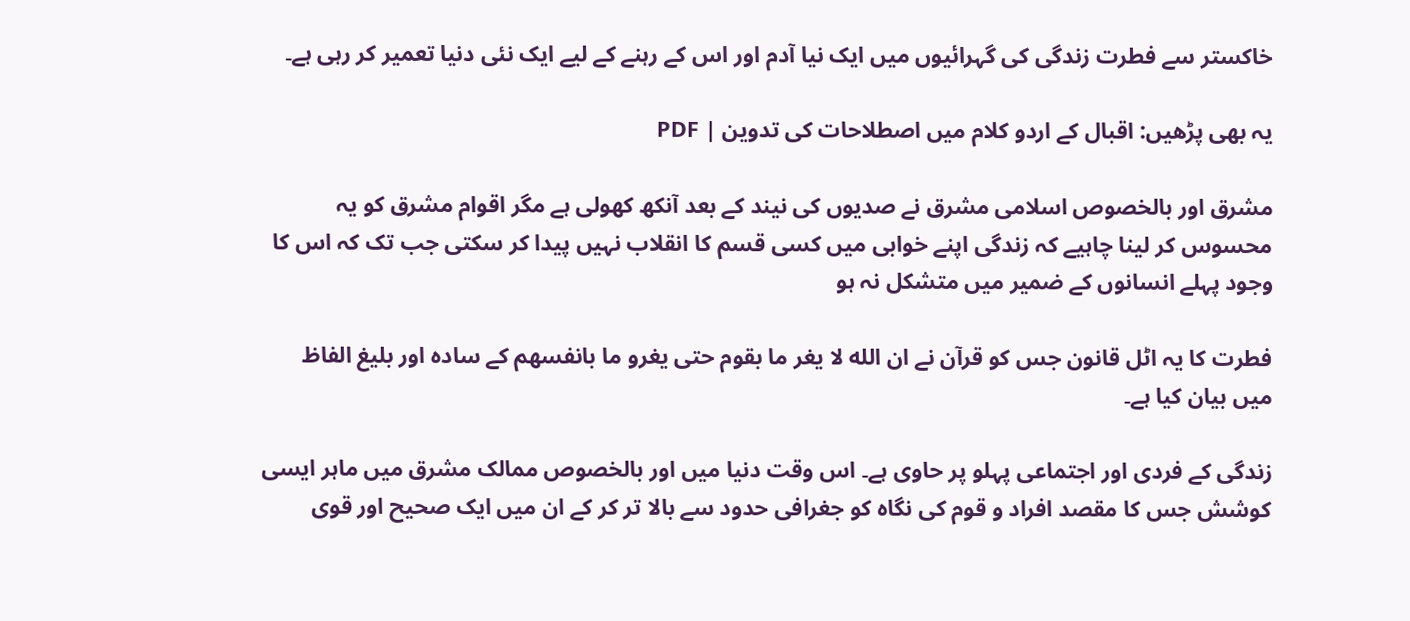خاکستر سے فطرت زندگی کی گہرائیوں میں ایک نیا آدم اور اس کے رہنے کے لیے ایک نئی دنیا تعمیر کر رہی ہے۔

یہ بھی پڑھیں: اقبال کے اردو کلام میں اصطلاحات کی تدوین | PDF

مشرق اور بالخصوص اسلامی مشرق نے صدیوں کی نیند کے بعد آنکھ کھولی ہے مگر اقوام مشرق کو یہ محسوس کر لینا چاہیے کہ زندگی اپنے خوابی میں کسی قسم کا انقلاب نہیں پیدا کر سکتی جب تک کہ اس کا وجود پہلے انسانوں کے ضمیر میں متشکل نہ ہو

فطرت کا یہ اٹل قانون جس کو قرآن نے ان الله لا يغر ما بقوم حتى يغرو ما بانفسهم كے سادہ اور بلیغ الفاظ میں بیان کیا ہے۔

زندگی کے فردی اور اجتماعی پہلو پر حاوی ہے۔ اس وقت دنیا میں اور بالخصوص ممالک مشرق میں ماہر ایسی کوشش جس کا مقصد افراد و قوم کی نگاہ کو جغرافی حدود سے بالا تر کر کے ان میں ایک صحیح اور قوی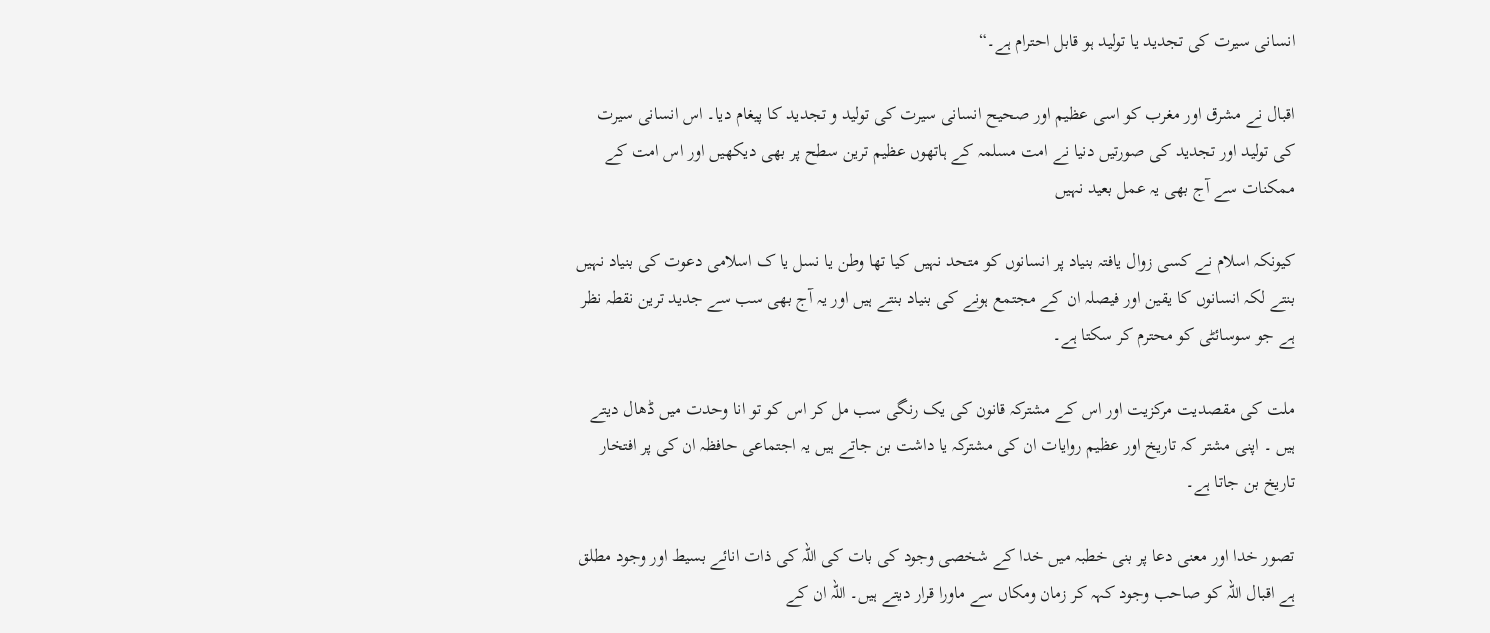انسانی سیرت کی تجدید یا تولید ہو قابل احترام ہے۔“

اقبال نے مشرق اور مغرب کو اسی عظیم اور صحیح انسانی سیرت کی تولید و تجدید کا پیغام دیا۔ اس انسانی سیرت کی تولید اور تجدید کی صورتیں دنیا نے امت مسلمہ کے ہاتھوں عظیم ترین سطح پر بھی دیکھیں اور اس امت کے ممکنات سے آج بھی یہ عمل بعید نہیں

کیونکہ اسلام نے کسی زوال یافتہ بنیاد پر انسانوں کو متحد نہیں کیا تھا وطن یا نسل یا ک اسلامی دعوت کی بنیاد نہیں بنتے لکہ انسانوں کا یقین اور فیصلہ ان کے مجتمع ہونے کی بنیاد بنتے ہیں اور یہ آج بھی سب سے جدید ترین نقطہ نظر ہے جو سوسائٹی کو محترم کر سکتا ہے۔

ملت کی مقصدیت مرکزیت اور اس کے مشترکہ قانون کی یک رنگی سب مل کر اس کو تو انا وحدت میں ڈھال دیتے ہیں ۔ اپنی مشتر کہ تاریخ اور عظیم روایات ان کی مشترکہ یا داشت بن جاتے ہیں یہ اجتماعی حافظہ ان کی پر افتخار تاریخ بن جاتا ہے۔

تصور خدا اور معنی دعا پر بنی خطبہ میں خدا کے شخصی وجود کی بات کی اللہ کی ذات انائے بسیط اور وجود مطلق ہے اقبال اللہ کو صاحب وجود کہہ کر زمان ومکاں سے ماورا قرار دیتے ہیں۔ اللہ ان کے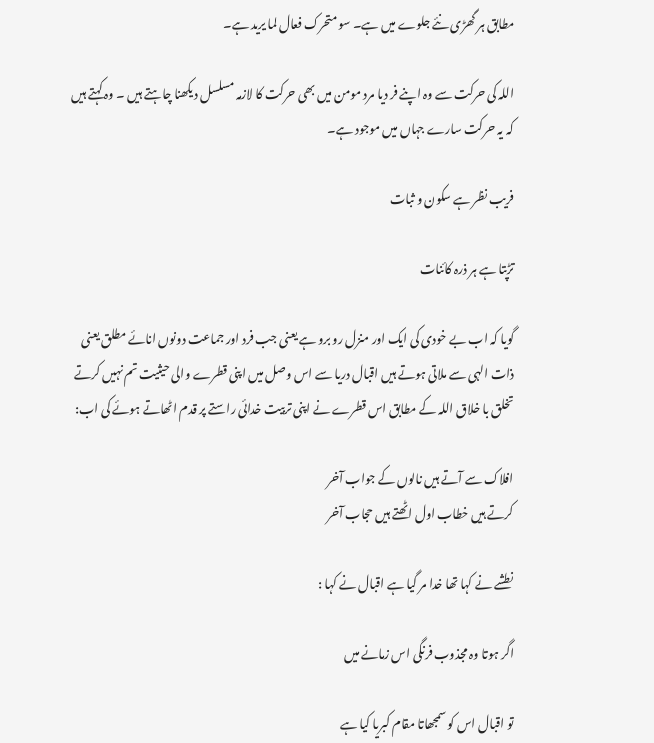مطابق ہر گھڑی نئے جلوے میں ہے۔ سو متحرک فعال لما یرید ہے۔

اللہ کی حرکت سے وہ اپنے فر دیا مرد مومن میں بھی حرکت کا لازمہ مسلسل دیکھنا چاہتے ہیں ۔ وہ کہتے ہیں کہ یہ حرکت سارے جہاں میں موجود ہے۔

فریب نظر ہے سکون و ثبات

تڑپتا ہے ہر ذرہ کائنات

گویا کہ اب بے خودی کی ایک اور منزل رو برو ہے یعنی جب فرد اور جماعت دونوں انائے مطلق یعنی ذات الہی سے ملاتی ہوتے ہیں اقبال دریا سے اس وصل میں اپنی قطرے والی حیثیت تم نہیں کرتے تخلق با خلاق اللہ کے مطابق اس قطرے نے اپنی تربیت خدائی راستے پر قدم اٹھاتے ہوئے کی اب:

افلاک سے آتے ہیں نالوں کے جواب آخر
کرتے ہیں خطاب اول اٹھتے ہیں حجاب آخر

نطشے نے کہا تھا خدا مر گیا ہے اقبال نے کہا :

اگر ہوتا وہ مجذوب فرنگی اس زمانے میں

تو اقبال اس کو سمجھاتا مقام کبریا کیا ہے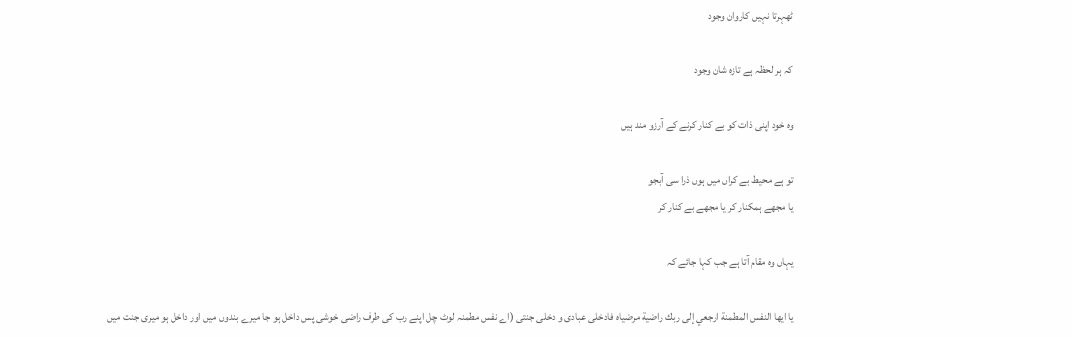ٹھہرتا نہیں کاروان وجود

کہ ہر لحظہ ہے تازہ شان وجود

وہ خود اپنی ذات کو بے کنار کرنے کے آرزو مند ہیں

تو ہے محیط بے کراں میں ہوں ذرا سی آبجو
یا مجھے ہمکنار کر یا مجھے بے کنار کر

یہاں وہ مقام آتا ہے جب کہا جائے کہ

يا ايها النفس المطمنة ارجعي إلى ربك راضية مرضياه فادخلى عبادی و دخلی جنتی (اے نفس مطمنہ لوٹ چل اپنے رب کی طرف راضی خوشی پس داخل ہو جا میرے بندوں میں اور داخل ہو میری جنت میں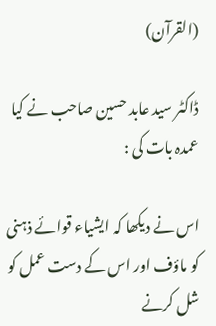(القرآن)

ڈاکٹر سید عابد حسین صاحب نے کیا عمدہ بات کی :

اس نے دیکھا کہ ایشیاء قوائے ذہنی کو ماؤف اور اس کے دست عمل کو شل کرنے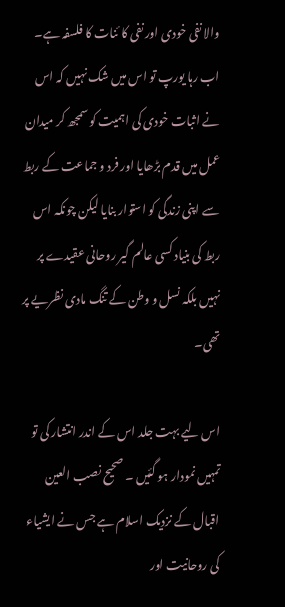والا نفی خودی اور نفی کا ئنات کا فلسفہ ہے۔ اب رہا یورپ تو اس میں شک نہیں کہ اس نے اثبات خودی کی اہمیت کو سمجھ کر میدان عمل میں قدم بڑھایا اور فرد و جماعت کے ربط سے اپنی زندگی کو استوار بنایا لیکن چونکہ اس ربط کی بنیاد کسی عالم گیر روحانی عقیدے پر نہیں بلکہ نسل و وطن کے تنگ مادی نظریے پر تھی۔

اس لیے بہت جلد اس کے اندر انتشار کی تو تمہیں نمودار ہو گئیں ۔ صحیح نصب العین اقبال کے نزدیک اسلام ہے جس نے ایشیاء کی روحانیت اور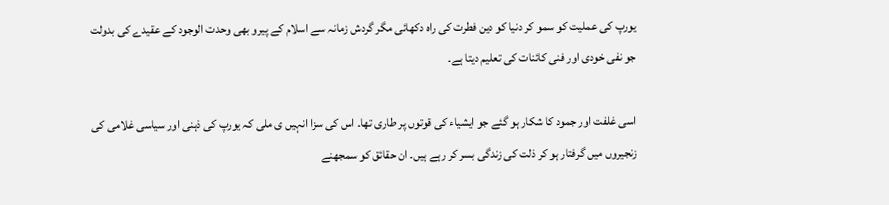یورپ کی عملیت کو سمو کر دنیا کو دین فطرت کی راہ دکھائی مگر گردش زمانہ سے اسلام کے پیرو بھی وحدت الوجود کے عقیدے کی بدولت جو نفی خودی اور فنی کائنات کی تعلیم دیتا ہے۔

اسی غلفت اور جمود کا شکار ہو گئے جو ایشیاء کی قوتوں پر طاری تھا۔ اس کی سزا انہیں ی ملی کہ یورپ کی ذہنی اور سیاسی غلامی کی زنجیروں میں گرفتار ہو کر ذلت کی زندگی بسر کر رہے ہیں۔ ان حقائق کو سمجھنے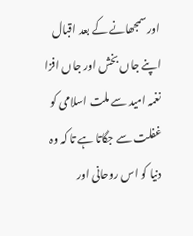اور سمجھانے کے بعد اقبال اپنے جاں بخش اور جاں افزا نغمہ امید سے ملت اسلامی کو غفلت سے جگاتا ہے تا کہ وہ دنیا کو اس روحانی اور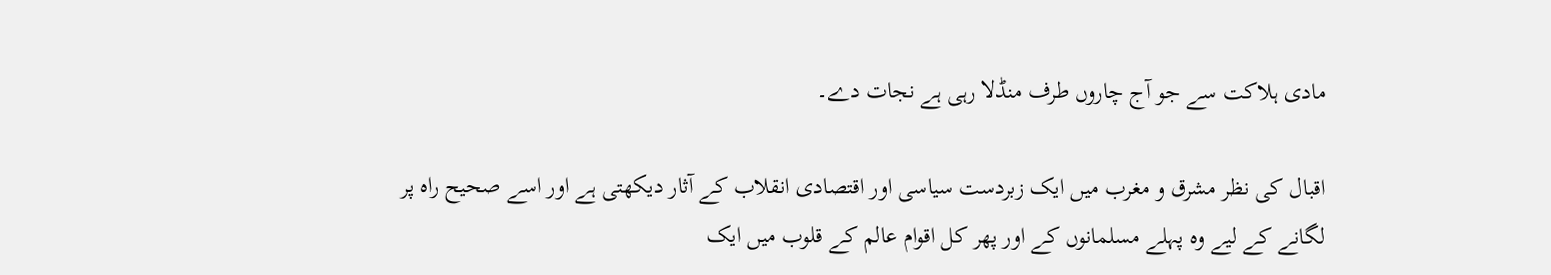مادی ہلاکت سے جو آج چاروں طرف منڈلا رہی ہے نجات دے۔

اقبال کی نظر مشرق و مغرب میں ایک زبردست سیاسی اور اقتصادی انقلاب کے آثار دیکھتی ہے اور اسے صحیح راہ پر لگانے کے لیے وہ پہلے مسلمانوں کے اور پھر کل اقوام عالم کے قلوب میں ایک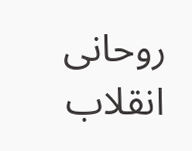روحانی انقلاب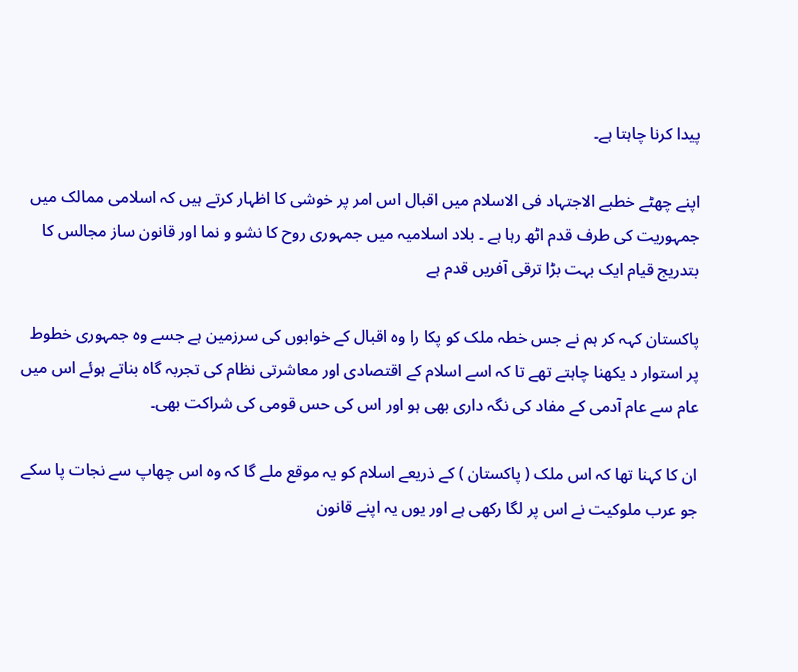پیدا کرنا چاہتا ہے۔

اپنے چھٹے خطبے الاجتہاد فی الاسلام میں اقبال اس امر پر خوشی کا اظہار کرتے ہیں کہ اسلامی ممالک میں جمہوریت کی طرف قدم اٹھ رہا ہے ۔ بلاد اسلامیہ میں جمہوری روح کا نشو و نما اور قانون ساز مجالس کا بتدریج قیام ایک بہت بڑا ترقی آفریں قدم ہے

پاکستان کہہ کر ہم نے جس خطہ ملک کو پکا را وہ اقبال کے خوابوں کی سرزمین ہے جسے وہ جمہوری خطوط پر استوار د یکھنا چاہتے تھے تا کہ اسے اسلام کے اقتصادی اور معاشرتی نظام کی تجربہ گاہ بناتے ہوئے اس میں عام سے عام آدمی کے مفاد کی نگہ داری بھی ہو اور اس کی حس قومی کی شراکت بھی۔

ان کا کہنا تھا کہ اس ملک ( پاکستان ) کے ذریعے اسلام کو یہ موقع ملے گا کہ وہ اس چھاپ سے نجات پا سکے جو عرب ملوکیت نے اس پر لگا رکھی ہے اور یوں یہ اپنے قانون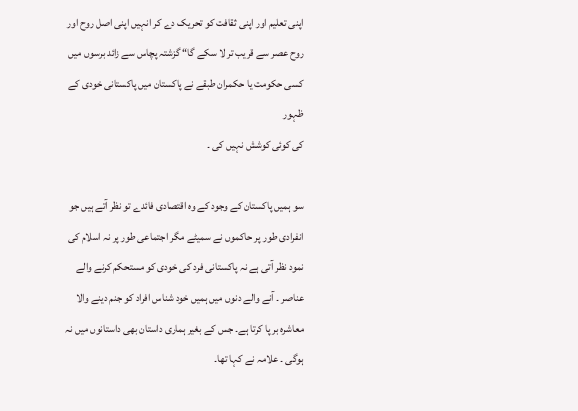اپنی تعلیم اور اپنی ثقافت کو تحریک دے کر انہیں اپنی اصل روح اور روح عصر سے قریب تر لا سکے گا“ گزشتہ پچاس سے زائد برسوں میں کسی حکومت یا حکمران طبقے نے پاکستان میں پاکستانی خودی کے ظہور
کی کوئی کوشش نہیں کی ۔

سو ہمیں پاکستان کے وجود کے وہ اقتصادی فائدے تو نظر آتے ہیں جو انفرادی طور پر حاکموں نے سمیٹے مگر اجتماعی طور پر نہ اسلام کی نمود نظر آتی ہے نہ پاکستانی فرد کی خودی کو مستحکم کرنے والے عناصر ۔ آنے والے دنوں میں ہمیں خود شناس افراد کو جنم دینے والا معاشرہ بر پا کرتا ہے۔ جس کے بغیر ہماری داستان بھی داستانوں میں نہ ہوگی ۔ علامہ نے کہا تھا۔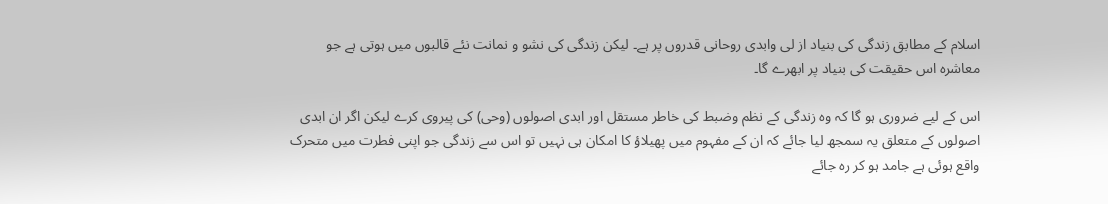اسلام کے مطابق زندگی کی بنیاد از لی وابدی روحانی قدروں پر ہے۔ لیکن زندگی کی نشو و نمانت نئے قالبوں میں ہوتی ہے جو معاشرہ اس حقیقت کی بنیاد پر ابھرے گا۔

اس کے لیے ضروری ہو گا کہ وہ زندگی کے نظم وضبط کی خاطر مستقل اور ابدی اصولوں (وحی) کی پیروی کرے لیکن اگر ان ابدی اصولوں کے متعلق یہ سمجھ لیا جائے کہ ان کے مفہوم میں پھیلاؤ کا امکان ہی نہیں تو اس سے زندگی جو اپنی فطرت میں متحرک واقع ہوئی ہے جامد ہو کر رہ جائے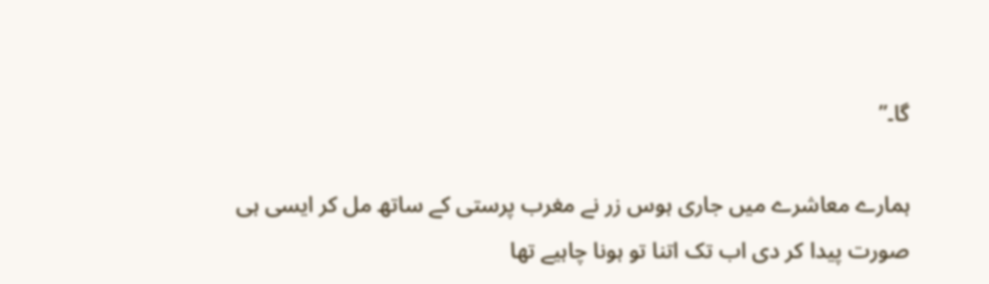گا۔”

ہمارے معاشرے میں جاری ہوس زر نے مغرب پرستی کے ساتھ مل کر ایسی ہی صورت پیدا کر دی اب تک اتنا تو ہونا چاہیے تھا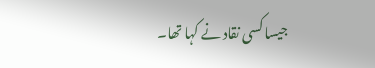جیسا کسی نقاد نے کہا تھا۔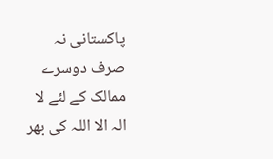پاکستانی نہ صرف دوسرے ممالک کے لئے لا الہ الا اللہ کی بھر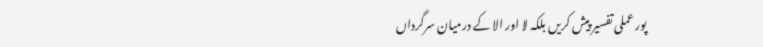پور عملی تفسیر پیش کریں بلکہ لا اور الا کے درمیان سرگرداں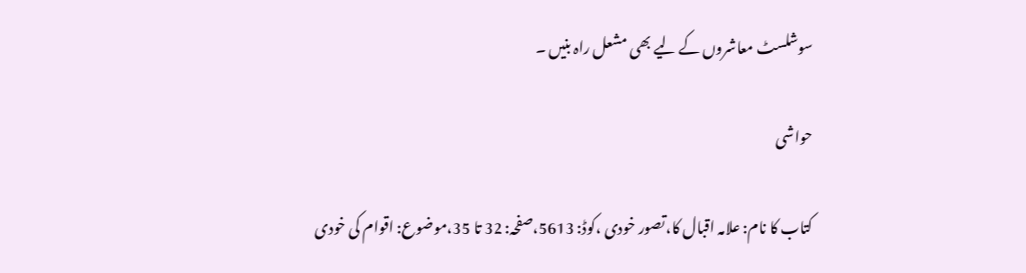سوشلسٹ معاشروں کے لیے بھی مشعل راہ بنیں ۔

حواشی

کتاب کا نام: علامہ اقبال کا،تصور خودی ،کوڈ: 5613،صفحہ: 32 تا 35،موضوع: اقوام کی خودی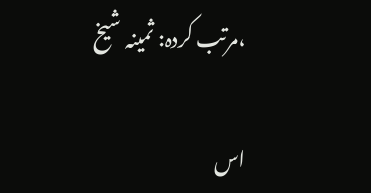،مرتب کردہ: ثمینہ شیخ

اس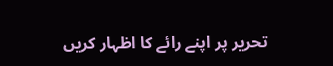تحریر پر اپنے رائے کا اظہار کریں